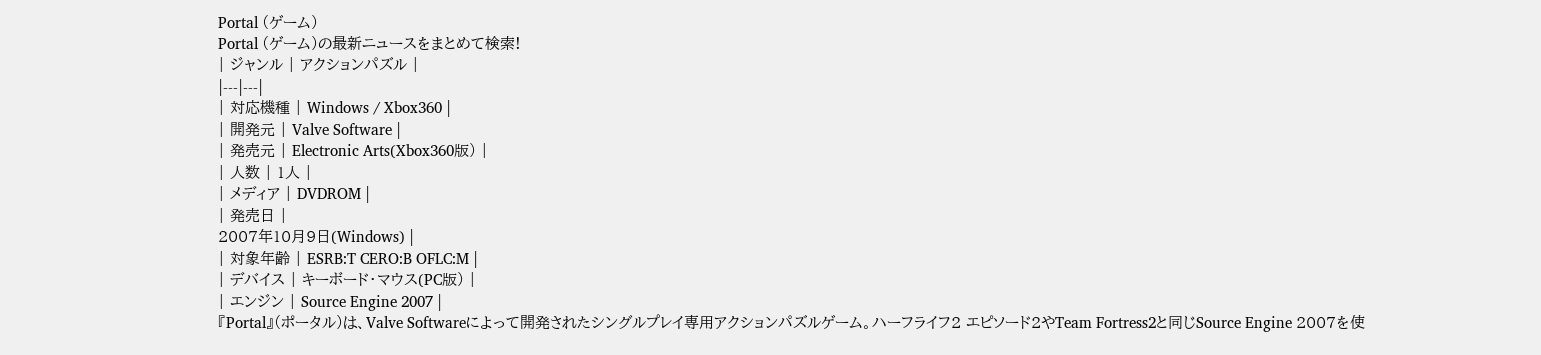Portal (ゲーム)
Portal (ゲーム)の最新ニュースをまとめて検索!
| ジャンル | アクションパズル |
|---|---|
| 対応機種 | Windows / Xbox360 |
| 開発元 | Valve Software |
| 発売元 | Electronic Arts(Xbox360版) |
| 人数 | 1人 |
| メディア | DVDROM |
| 発売日 |
2007年10月9日(Windows) |
| 対象年齢 | ESRB:T CERO:B OFLC:M |
| デバイス | キーボード・マウス(PC版) |
| エンジン | Source Engine 2007 |
『Portal』(ポータル)は、Valve Softwareによって開発されたシングルプレイ専用アクションパズルゲーム。ハーフライフ2 エピソード2やTeam Fortress2と同じSource Engine 2007を使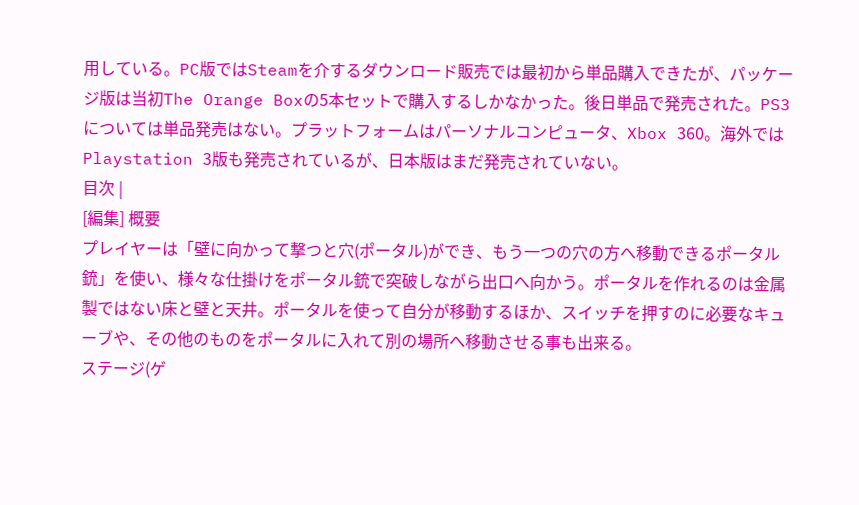用している。PC版ではSteamを介するダウンロード販売では最初から単品購入できたが、パッケージ版は当初The Orange Boxの5本セットで購入するしかなかった。後日単品で発売された。PS3については単品発売はない。プラットフォームはパーソナルコンピュータ、Xbox 360。海外ではPlaystation 3版も発売されているが、日本版はまだ発売されていない。
目次 |
[編集] 概要
プレイヤーは「壁に向かって撃つと穴(ポータル)ができ、もう一つの穴の方へ移動できるポータル銃」を使い、様々な仕掛けをポータル銃で突破しながら出口へ向かう。ポータルを作れるのは金属製ではない床と壁と天井。ポータルを使って自分が移動するほか、スイッチを押すのに必要なキューブや、その他のものをポータルに入れて別の場所へ移動させる事も出来る。
ステージ(ゲ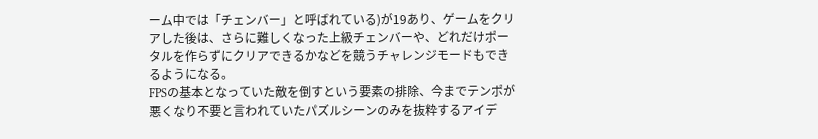ーム中では「チェンバー」と呼ばれている)が19あり、ゲームをクリアした後は、さらに難しくなった上級チェンバーや、どれだけポータルを作らずにクリアできるかなどを競うチャレンジモードもできるようになる。
FPSの基本となっていた敵を倒すという要素の排除、今までテンポが悪くなり不要と言われていたパズルシーンのみを抜粋するアイデ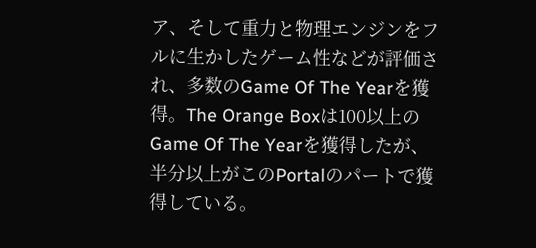ア、そして重力と物理エンジンをフルに生かしたゲーム性などが評価され、多数のGame Of The Yearを獲得。The Orange Boxは100以上のGame Of The Yearを獲得したが、半分以上がこのPortalのパートで獲得している。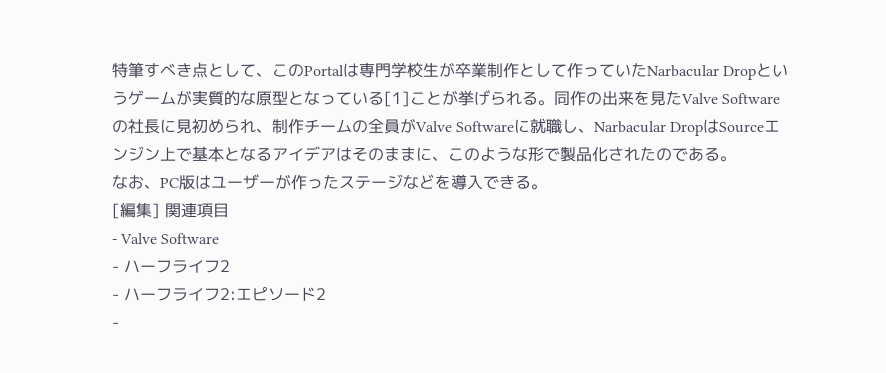特筆すべき点として、このPortalは専門学校生が卒業制作として作っていたNarbacular Dropというゲームが実質的な原型となっている[1]ことが挙げられる。同作の出来を見たValve Softwareの社長に見初められ、制作チームの全員がValve Softwareに就職し、Narbacular DropはSourceエンジン上で基本となるアイデアはそのままに、このような形で製品化されたのである。
なお、PC版はユーザーが作ったステージなどを導入できる。
[編集] 関連項目
- Valve Software
- ハーフライフ2
- ハーフライフ2:エピソード2
-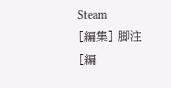Steam
[編集] 脚注
[編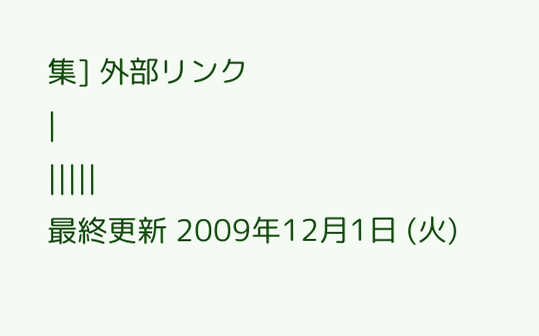集] 外部リンク
|
|||||
最終更新 2009年12月1日 (火)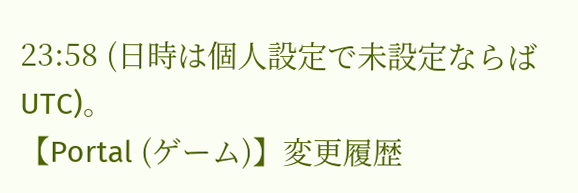23:58 (日時は個人設定で未設定ならばUTC)。
【Portal (ゲーム)】変更履歴